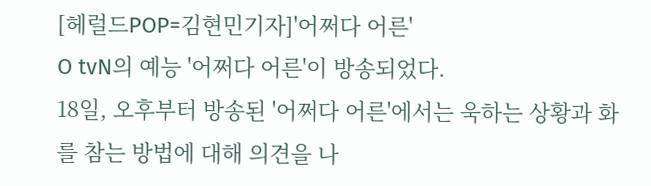[헤럴드POP=김현민기자]'어쩌다 어른'
O tvN의 예능 '어쩌다 어른'이 방송되었다.
18일, 오후부터 방송된 '어쩌다 어른'에서는 욱하는 상황과 화를 참는 방법에 대해 의견을 나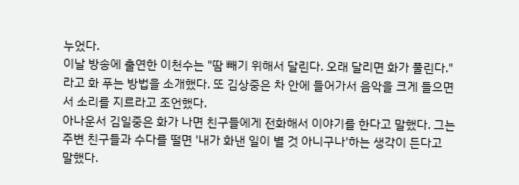누었다.
이날 방송에 출연한 이천수는 "땀 빼기 위해서 달린다. 오래 달리면 화가 풀린다."라고 화 푸는 방법을 소개했다. 또 김상중은 차 안에 들어가서 음악을 크게 들으면서 소리를 지르라고 조언했다.
아나운서 김일중은 화가 나면 친구들에게 전화해서 이야기를 한다고 말했다. 그는 주변 친구들과 수다를 떨면 '내가 화낸 일이 별 것 아니구나'하는 생각이 든다고 말했다.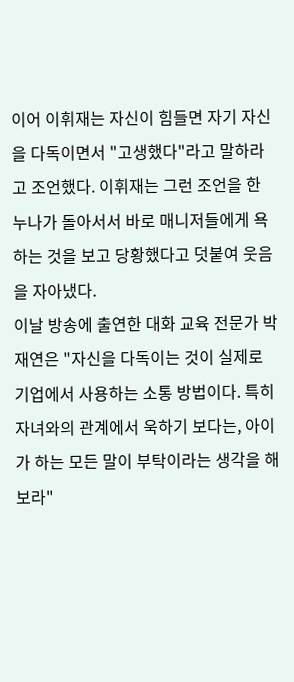이어 이휘재는 자신이 힘들면 자기 자신을 다독이면서 "고생했다"라고 말하라고 조언했다. 이휘재는 그런 조언을 한 누나가 돌아서서 바로 매니저들에게 욕하는 것을 보고 당황했다고 덧붙여 웃음을 자아냈다.
이날 방송에 출연한 대화 교육 전문가 박재연은 "자신을 다독이는 것이 실제로 기업에서 사용하는 소통 방법이다. 특히 자녀와의 관계에서 욱하기 보다는, 아이가 하는 모든 말이 부탁이라는 생각을 해보라"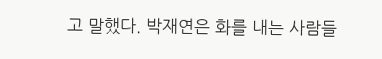고 말했다. 박재연은 화를 내는 사람들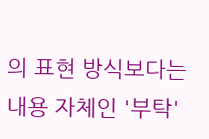의 표현 방식보다는 내용 자체인 '부탁'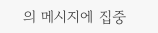의 메시지에 집중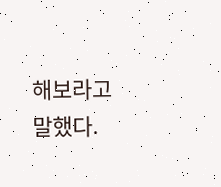해보라고 말했다.